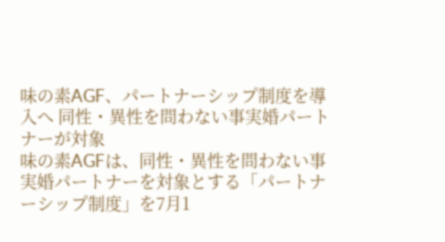味の素AGF、パートナーシップ制度を導入へ 同性・異性を問わない事実婚パートナーが対象
味の素AGFは、同性・異性を問わない事実婚パートナーを対象とする「パートナーシップ制度」を7月1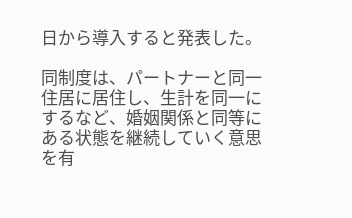日から導入すると発表した。

同制度は、パートナーと同一住居に居住し、生計を同一にするなど、婚姻関係と同等にある状態を継続していく意思を有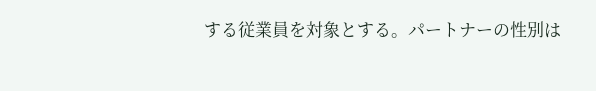する従業員を対象とする。パートナーの性別は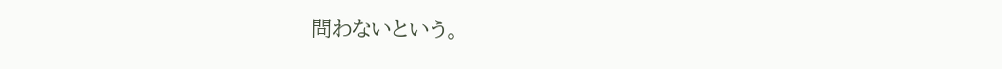問わないという。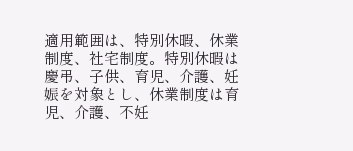適用範囲は、特別休暇、休業制度、社宅制度。特別休暇は慶弔、子供、育児、介護、妊娠を対象とし、休業制度は育児、介護、不妊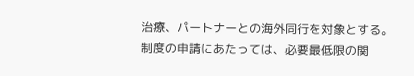治療、パートナーとの海外同行を対象とする。
制度の申請にあたっては、必要最低限の関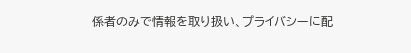係者のみで情報を取り扱い、プライバシーに配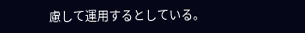慮して運用するとしている。